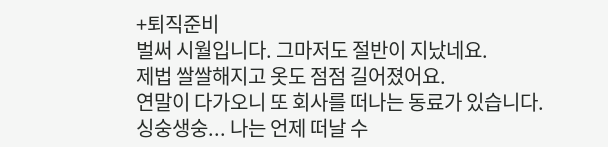+퇴직준비
벌써 시월입니다. 그마저도 절반이 지났네요.
제법 쌀쌀해지고 옷도 점점 길어졌어요.
연말이 다가오니 또 회사를 떠나는 동료가 있습니다.
싱숭생숭... 나는 언제 떠날 수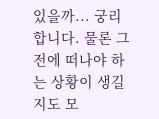있을까... 궁리합니다. 물론 그전에 떠나야 하는 상황이 생길지도 모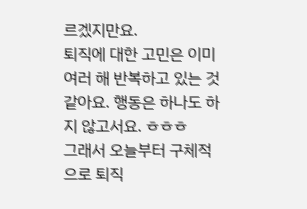르겠지만요.
퇴직에 대한 고민은 이미 여러 해 반복하고 있는 것 같아요. 행동은 하나도 하지 않고서요. ㅎㅎㅎ
그래서 오늘부터 구체적으로 퇴직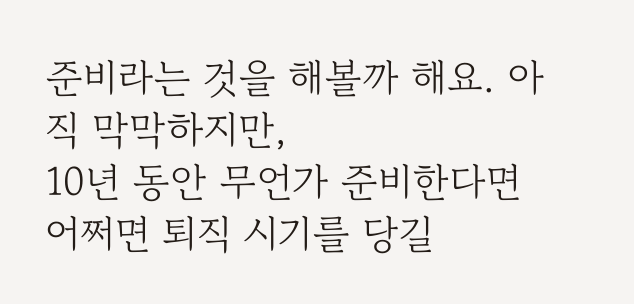준비라는 것을 해볼까 해요. 아직 막막하지만,
10년 동안 무언가 준비한다면
어쩌면 퇴직 시기를 당길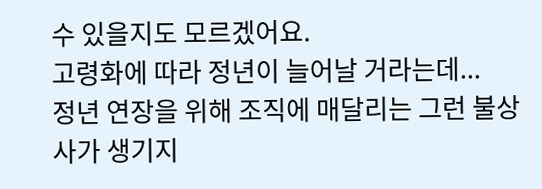수 있을지도 모르겠어요.
고령화에 따라 정년이 늘어날 거라는데...
정년 연장을 위해 조직에 매달리는 그런 불상사가 생기지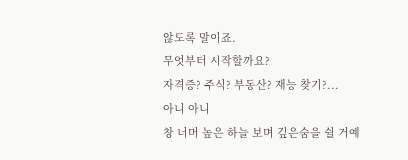않도록 말이죠.
무엇부터 시작할까요?
자격증? 주식? 부동산? 재능 찾기?...
아니 아니
창 너머 높은 하늘 보며 깊은숨을 쉴 거예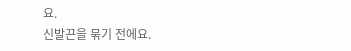요.
신발끈을 묶기 전에요.